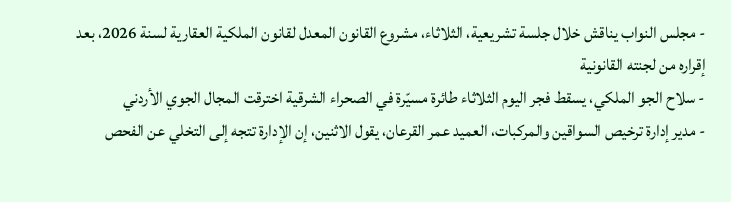- مجلس النواب يناقش خلال جلسة تشريعية، الثلاثاء، مشروع القانون المعدل لقانون الملكية العقارية لسنة 2026، بعد إقراره من لجنته القانونية
- سلاح الجو الملكي، يسقط فجر اليوم الثلاثاء طائرة مسيّرة في الصحراء الشرقية اخترقت المجال الجوي الأردني
- مدير إدارة ترخيص السواقين والمركبات، العميد عمر القرعان، يقول الاثنين، إن الإدارة تتجه إلى التخلي عن الفحص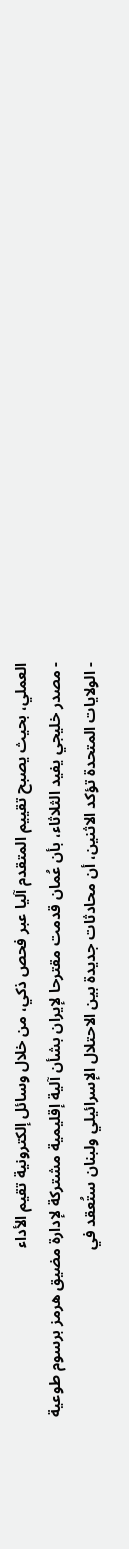العملي، بحيث يصبح تقييم المتقدم آليا عبر فحص ذكي، من خلال وسائل إلكترونية تقيم الأداء
- مصدر خليجي يفيد الثلاثاء، بأن عُمان قدمت مقترحا لإيران بشأن آلية إقليمية مشتركة لإدارة مضيق هرمز برسوم طوعية
- الولايات المتحدة تؤكد الاثنين، أن محادثات جديدة بين الاحتلال الإسرائيلي ولبنان ستُعقد في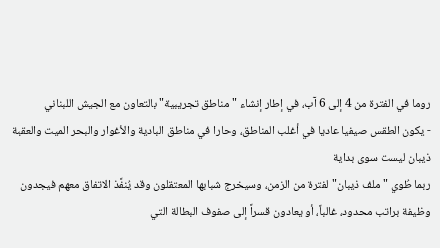روما في الفترة من 4 إلى 6 آب، في إطار إنشاء "مناطق تجريبية" بالتعاون مع الجيش اللبناني
- يكون الطقس صيفيا عاديا في أغلب المناطق، وحارا في مناطق البادية والأغوار والبحر الميت والعقبة
ذيبان ليست سوى بداية
ربما طُوي "ملف ذيبان" لفترة من الزمن، وسيخرج شبابها المعتقلون وقد يُنفَّذ الاتفاق معهم فيجدون وظيفة براتب محدود، غالباً، أو يعادون قسراً إلى صفوف البطالة التي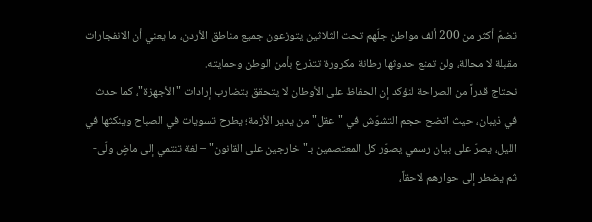تضمّ أكثر من 200 ألف مواطن جلّهم تحت الثلاثين يتوزعون جميع مناطق الأردن، ما يعني أن الانفجارات مقبلة لا محالة، ولن تمنع حدوثها رطانة مكرورة تتذرع بأمن الوطن وحمايته.
نحتاج قدراً من الصراحة لنؤكد إن الحفاظ على الأوطان لا يتحقق بتضارب إرادات "الأجهزة"، كما حدث في ذيبان، حيث اتضح حجم التشوّش في "عقل" من يدير الأزمة؛ يطرح تسويات في الصباح وينكثها في الليل، يصرّ على بيان رسمي يصوّر كل المعتصمين بـ"خارجين على القانون" – لغة تنتمي إلى ماضٍ ولّى- ثم يضطر إلى حوارهم لاحقاً،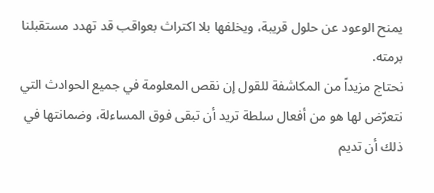يمنح الوعود عن حلول قريبة، ويخلفها بلا اكتراث بعواقب قد تهدد مستقبلنا برمته.
نحتاج مزيداً من المكاشفة للقول إن نقص المعلومة في جميع الحوادث التي نتعرّض لها هو من أفعال سلطة تريد أن تبقى فوق المساءلة، وضمانتها في ذلك أن تديم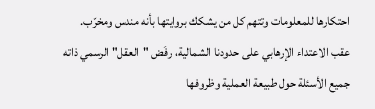احتكارها للمعلومات وتتهم كل من يشكك بروايتها بأنه مندس ومخرّب.
عقب الاعتداء الإرهابي على حدودنا الشمالية، رفَض "العقل" الرسمي ذاته جميع الأسئلة حول طبيعة العملية وظروفها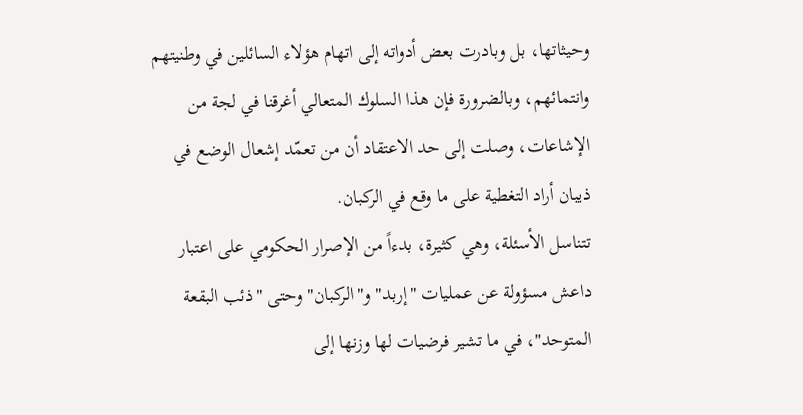وحيثاتها، بل وبادرت بعض أدواته إلى اتهام هؤلاء السائلين في وطنيتهم وانتمائهم، وبالضرورة فإن هذا السلوك المتعالي أغرقنا في لجة من الإشاعات، وصلت إلى حد الاعتقاد أن من تعمّد إشعال الوضع في ذيبان أراد التغطية على ما وقع في الركبان.
تتناسل الأسئلة، وهي كثيرة، بدءاً من الإصرار الحكومي على اعتبار داعش مسؤولة عن عمليات "إربد" و"الركبان" وحتى "ذئب البقعة المتوحد"، في ما تشير فرضيات لها وزنها إلى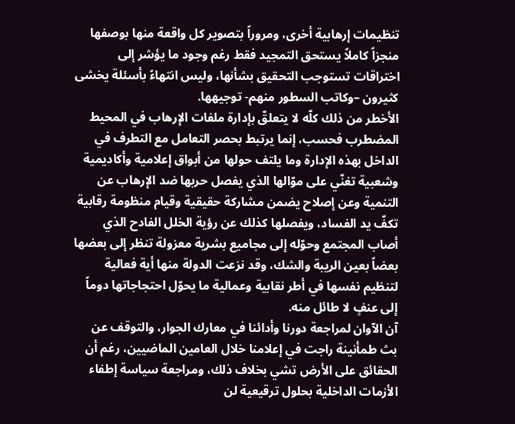تنظيمات إرهابية أخرى، ومروراً بتصوير كل واقعة منها بوصفها منجزاً كاملاً يستحق التمجيد فقط رغم وجود ما يؤشر إلى اختراقات تستوجب التحقيق بشأنها، وليس انتهاءً بأسئلة يخشى كثيرون –وكاتب السطور منهم- توجيهها.
الأخطر من ذلك كلّه لا يتعلقّ بإدارة ملفات الإرهاب في المحيط المضطرب فحسب، إنما يرتبط بحصر التعامل مع التطرف في الداخل بهذه الإدارة وما يلتف حولها من أبواق إعلامية وأكاديمية وشعبية تغنّي على موّالها الذي يفصل حربها ضد الإرهاب عن التنمية وعن إصلاح يضمن مشاركة حقيقية وقيام منظومة رقابية تكفّ يد الفساد، ويفصلها كذلك عن رؤية الخلل الفادح الذي أصاب المجتمع وحوّله إلى مجاميع بشرية معزولة تنظر إلى بعضها بعضاً بعين الريبة والشك، وقد نزعت الدولة منها أية فعالية لتنظيم نفسها في أطر نقابية وعمالية ما يحوّل احتجاجاتها دوماً إلى عنفٍ لا طائل منه.
آن الآوان لمراجعة دورنا وأدائنا في معارك الجوار، والتوقف عن بث طمأنينة راجت في إعلامنا خلال العامين الماضيين، رغم أن الحقائق على الأرض تشي بخلاف ذلك، ومراجعة سياسة إطفاء الأزمات الداخلية بحلول ترقيعية لن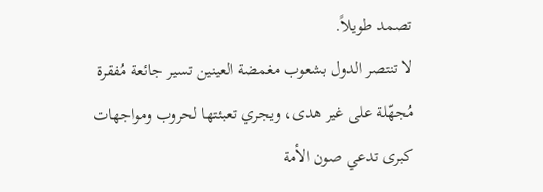تصمد طويلاً.
لا تنتصر الدول بشعوب مغمضة العينين تسير جائعة مُفقرة مُجهّلة على غير هدى، ويجري تعبئتها لحروب ومواجهات كبرى تدعي صون الأمة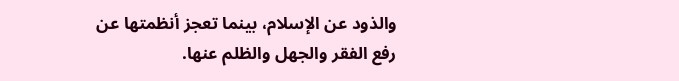والذود عن الإسلام، بينما تعجز أنظمتها عن رفع الفقر والجهل والظلم عنها.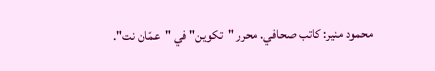محمود منير: كاتب صحافي. محرر "تكوين" في "عمّان نت".